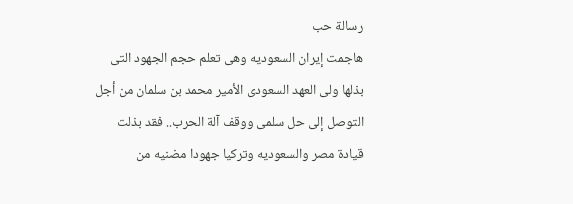رسالة حب
هاجمت إيران السعوديه وهى تعلم حجم الجهود التى بذلها ولى العهد السعودى الأمير محمد بن سلمان من أجل التوصل إلى حل سلمى ووقف آلة الحرب.. فقد بذلت قيادة مصر والسعوديه وتركيا جهودا مضنيه من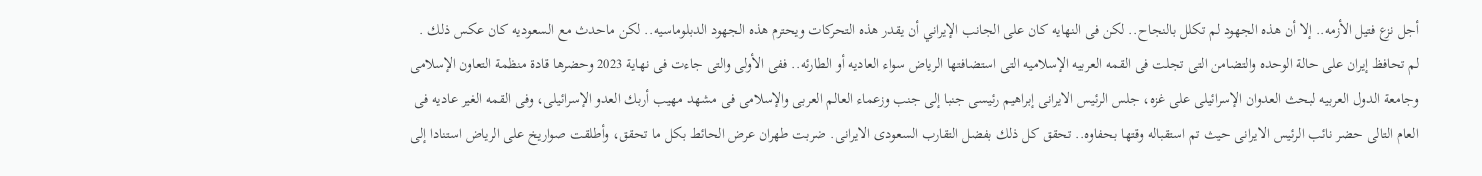أجل نزع فتيل الأزمه.. إلا أن هذه الجهود لم تكلل بالنجاح.. لكن فى النهايه كان على الجانب الإيراني أن يقدر هذه التحركات ويحترم هذه الجهود الدبلوماسيه.. لكن ماحدث مع السعوديه كان عكس ذلك .
لم تحافظ إيران على حالة الوحده والتضامن التى تجلت فى القمه العربيه الإسلاميه التى استضافتها الرياض سواء العاديه أو الطارئه.. ففى الأولى والتى جاءت فى نهاية 2023 وحضرها قادة منظمة التعاون الإسلامى وجامعة الدول العربيه لبحث العدوان الإسرائيلى على غزه، جلس الرئيس الايرانى إبراهيم رئيسى جنبا إلى جنب وزعماء العالم العربى والإسلامى فى مشهد مهيب أربك العدو الإسرائيلى، وفى القمه الغير عاديه فى العام التالى حضر نائب الرئيس الايرانى حيث تم استقباله وقتها بحفاوه.. تحقق كل ذلك بفضل التقارب السعودى الايرانى. ضربت طهران عرض الحائط بكل ما تحقق، وأطلقت صواريخ على الرياض استنادا إلى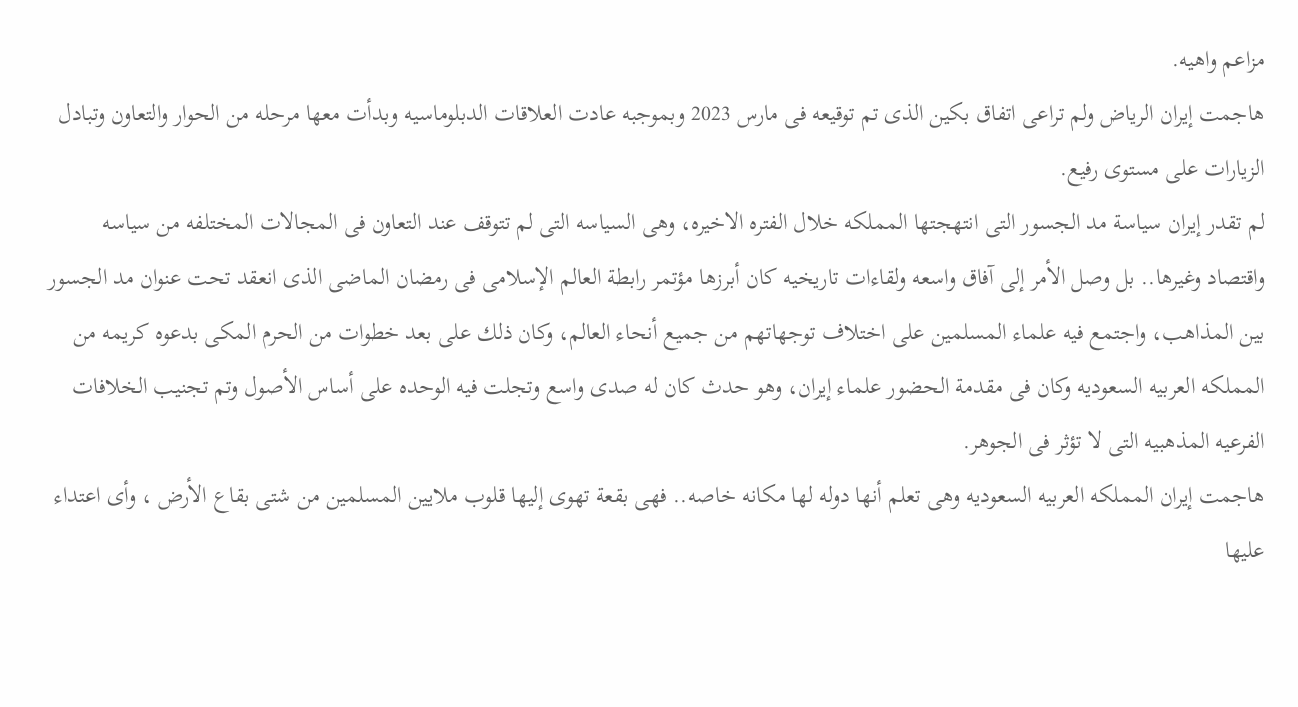مزاعم واهيه.
هاجمت إيران الرياض ولم تراعى اتفاق بكين الذى تم توقيعه فى مارس 2023 وبموجبه عادت العلاقات الدبلوماسيه وبدأت معها مرحله من الحوار والتعاون وتبادل الزيارات على مستوى رفيع.
لم تقدر إيران سياسة مد الجسور التى انتهجتها المملكه خلال الفتره الاخيره، وهى السياسه التى لم تتوقف عند التعاون فى المجالات المختلفه من سياسه واقتصاد وغيرها.. بل وصل الأمر إلى آفاق واسعه ولقاءات تاريخيه كان أبرزها مؤتمر رابطة العالم الإسلامى فى رمضان الماضى الذى انعقد تحت عنوان مد الجسور بين المذاهب، واجتمع فيه علماء المسلمين على اختلاف توجهاتهم من جميع أنحاء العالم، وكان ذلك على بعد خطوات من الحرم المكى بدعوه كريمه من المملكه العربيه السعوديه وكان فى مقدمة الحضور علماء إيران، وهو حدث كان له صدى واسع وتجلت فيه الوحده على أساس الأصول وتم تجنيب الخلافات الفرعيه المذهبيه التى لا تؤثر فى الجوهر.
هاجمت إيران المملكه العربيه السعوديه وهى تعلم أنها دوله لها مكانه خاصه.. فهى بقعة تهوى إليها قلوب ملايين المسلمين من شتى بقاع الأرض ، وأى اعتداء عليها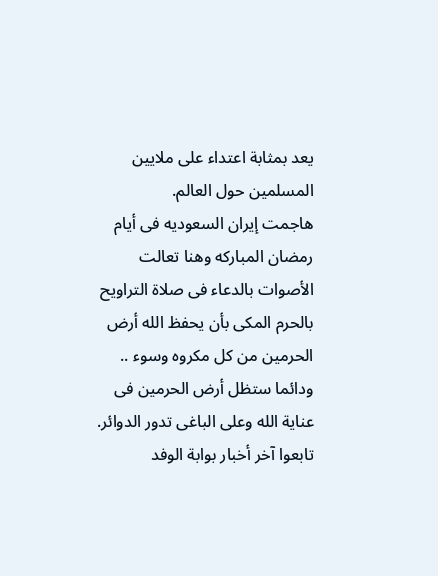يعد بمثابة اعتداء على ملايين المسلمين حول العالم.
هاجمت إيران السعوديه فى أيام رمضان المباركه وهنا تعالت الأصوات بالدعاء فى صلاة التراويح بالحرم المكى بأن يحفظ الله أرض الحرمين من كل مكروه وسوء .. ودائما ستظل أرض الحرمين فى عناية الله وعلى الباغى تدور الدوائر.
تابعوا آخر أخبار بوابة الوفد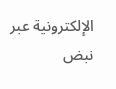الإلكترونية عبر نبض